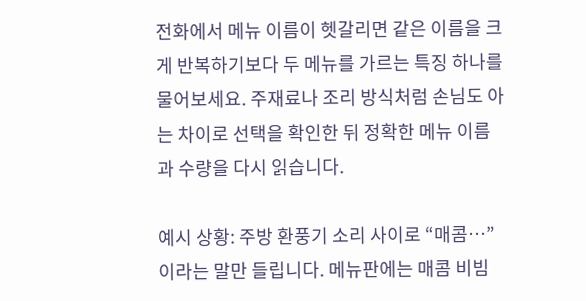전화에서 메뉴 이름이 헷갈리면 같은 이름을 크게 반복하기보다 두 메뉴를 가르는 특징 하나를 물어보세요. 주재료나 조리 방식처럼 손님도 아는 차이로 선택을 확인한 뒤 정확한 메뉴 이름과 수량을 다시 읽습니다.

예시 상황: 주방 환풍기 소리 사이로 “매콤…”이라는 말만 들립니다. 메뉴판에는 매콤 비빔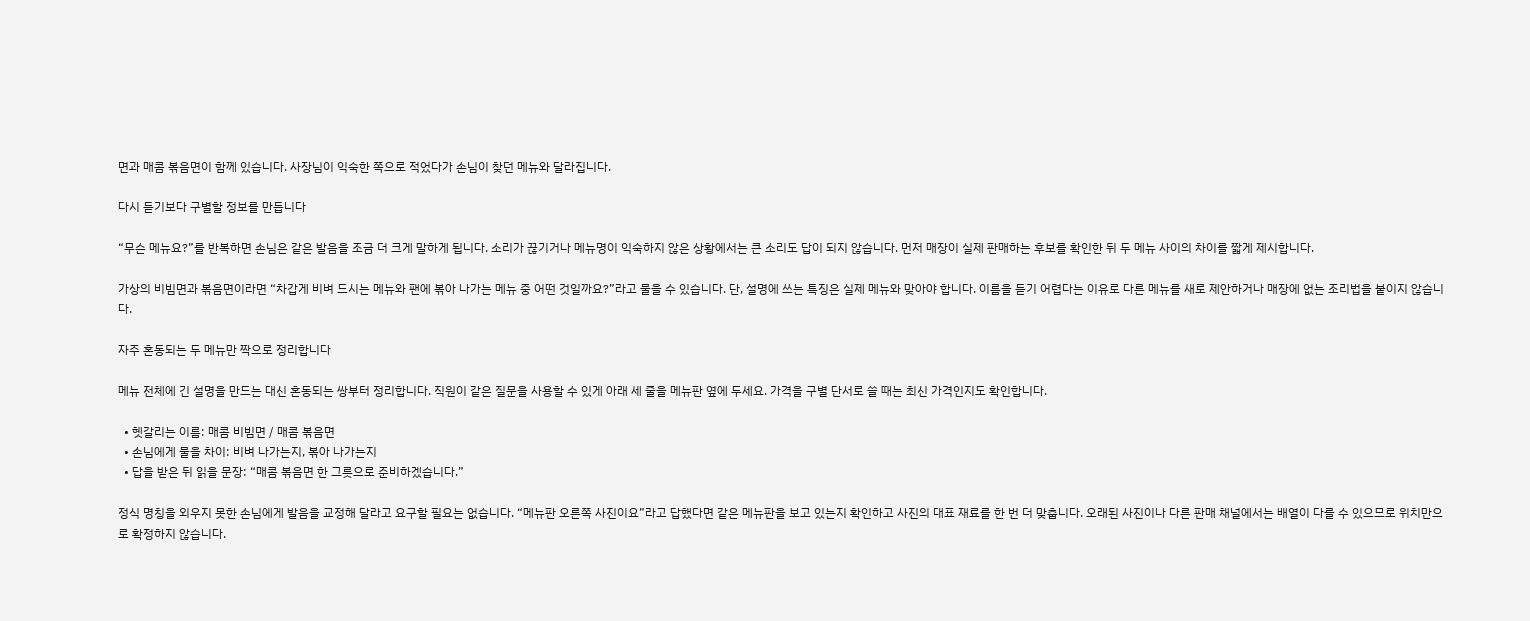면과 매콤 볶음면이 함께 있습니다. 사장님이 익숙한 쪽으로 적었다가 손님이 찾던 메뉴와 달라집니다.

다시 듣기보다 구별할 정보를 만듭니다

“무슨 메뉴요?”를 반복하면 손님은 같은 발음을 조금 더 크게 말하게 됩니다. 소리가 끊기거나 메뉴명이 익숙하지 않은 상황에서는 큰 소리도 답이 되지 않습니다. 먼저 매장이 실제 판매하는 후보를 확인한 뒤 두 메뉴 사이의 차이를 짧게 제시합니다.

가상의 비빔면과 볶음면이라면 “차갑게 비벼 드시는 메뉴와 팬에 볶아 나가는 메뉴 중 어떤 것일까요?”라고 물을 수 있습니다. 단, 설명에 쓰는 특징은 실제 메뉴와 맞아야 합니다. 이름을 듣기 어렵다는 이유로 다른 메뉴를 새로 제안하거나 매장에 없는 조리법을 붙이지 않습니다.

자주 혼동되는 두 메뉴만 짝으로 정리합니다

메뉴 전체에 긴 설명을 만드는 대신 혼동되는 쌍부터 정리합니다. 직원이 같은 질문을 사용할 수 있게 아래 세 줄을 메뉴판 옆에 두세요. 가격을 구별 단서로 쓸 때는 최신 가격인지도 확인합니다.

  • 헷갈리는 이름: 매콤 비빔면 / 매콤 볶음면
  • 손님에게 물을 차이: 비벼 나가는지, 볶아 나가는지
  • 답을 받은 뒤 읽을 문장: “매콤 볶음면 한 그릇으로 준비하겠습니다.”

정식 명칭을 외우지 못한 손님에게 발음을 교정해 달라고 요구할 필요는 없습니다. “메뉴판 오른쪽 사진이요”라고 답했다면 같은 메뉴판을 보고 있는지 확인하고 사진의 대표 재료를 한 번 더 맞춥니다. 오래된 사진이나 다른 판매 채널에서는 배열이 다를 수 있으므로 위치만으로 확정하지 않습니다.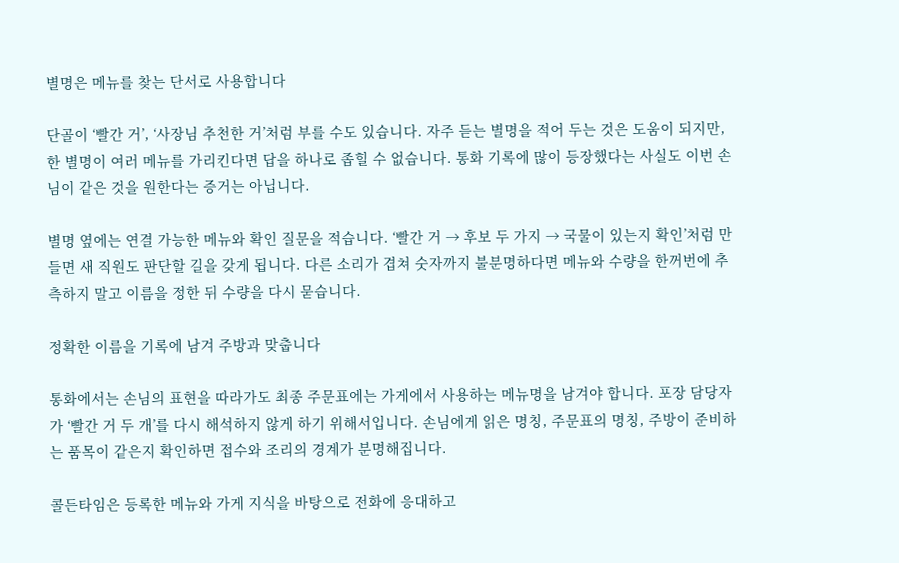별명은 메뉴를 찾는 단서로 사용합니다

단골이 ‘빨간 거’, ‘사장님 추천한 거’처럼 부를 수도 있습니다. 자주 듣는 별명을 적어 두는 것은 도움이 되지만, 한 별명이 여러 메뉴를 가리킨다면 답을 하나로 좁힐 수 없습니다. 통화 기록에 많이 등장했다는 사실도 이번 손님이 같은 것을 원한다는 증거는 아닙니다.

별명 옆에는 연결 가능한 메뉴와 확인 질문을 적습니다. ‘빨간 거 → 후보 두 가지 → 국물이 있는지 확인’처럼 만들면 새 직원도 판단할 길을 갖게 됩니다. 다른 소리가 겹쳐 숫자까지 불분명하다면 메뉴와 수량을 한꺼번에 추측하지 말고 이름을 정한 뒤 수량을 다시 묻습니다.

정확한 이름을 기록에 남겨 주방과 맞춥니다

통화에서는 손님의 표현을 따라가도 최종 주문표에는 가게에서 사용하는 메뉴명을 남겨야 합니다. 포장 담당자가 ‘빨간 거 두 개’를 다시 해석하지 않게 하기 위해서입니다. 손님에게 읽은 명칭, 주문표의 명칭, 주방이 준비하는 품목이 같은지 확인하면 접수와 조리의 경계가 분명해집니다.

콜든타임은 등록한 메뉴와 가게 지식을 바탕으로 전화에 응대하고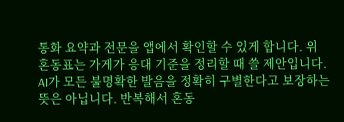통화 요약과 전문을 앱에서 확인할 수 있게 합니다. 위 혼동표는 가게가 응대 기준을 정리할 때 쓸 제안입니다. AI가 모든 불명확한 발음을 정확히 구별한다고 보장하는 뜻은 아닙니다. 반복해서 혼동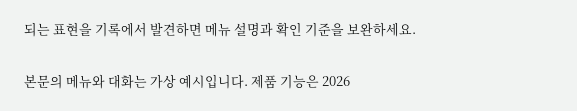되는 표현을 기록에서 발견하면 메뉴 설명과 확인 기준을 보완하세요.

본문의 메뉴와 대화는 가상 예시입니다. 제품 기능은 2026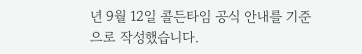년 9월 12일 콜든타임 공식 안내를 기준으로 작성했습니다.